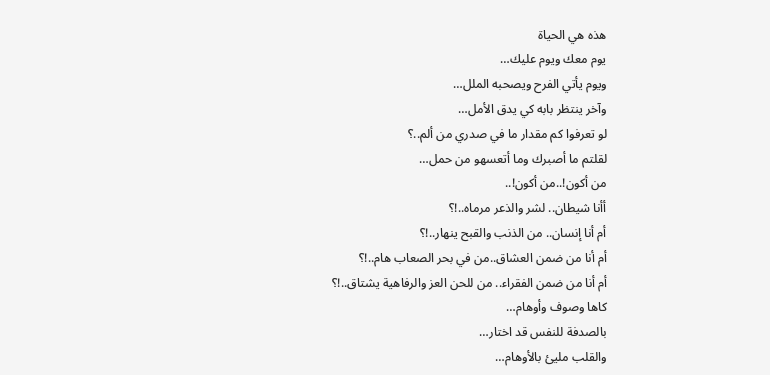هذه هي الحياة
يوم معك ويوم عليك…
ويوم يأتي الفرح ويصحبه الملل…
وآخر ينتظر بابه كي يدق الأمل…
لو تعرفوا كم مقدار ما في صدري من ألم..؟
لقلتم ما أصبرك وما أتعسهو من حمل…
من أكون!..من أكون!..
أأنا شيطان.. لشر والذعر مرماه..!؟
أم أنا إنسان.. من الذنب والقبح ينهار..!؟
أم أنا من ضمن العشاق..من في بحر الصعاب هام..!؟
أم أنا من ضمن الفقراء.. من للحن العز والرفاهية يشتاق..!؟
كاها وصوف وأوهام…
بالصدفة للنفس قد اختار…
والقلب مليئ بالأوهام…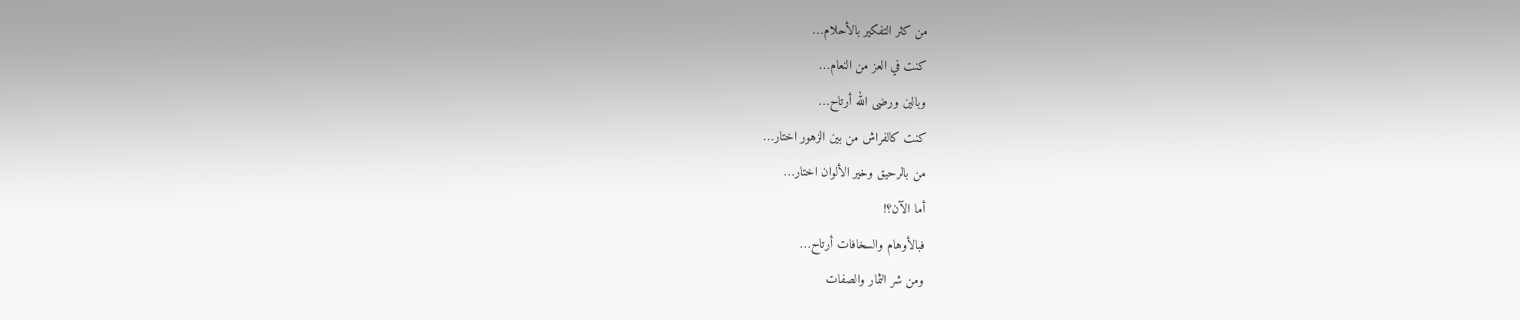من كثر التفكير بالأحلام…
كنت في العز من النعام…
وبالين ورضى الله أرتاح…
كنت كالفراش من بين الزهور اختار…
من بالرحيق وخير الألوان اختار…
أما الآن؟!
فبالأوهام والسخافات أرتاح…
ومن شر الثمار والصفات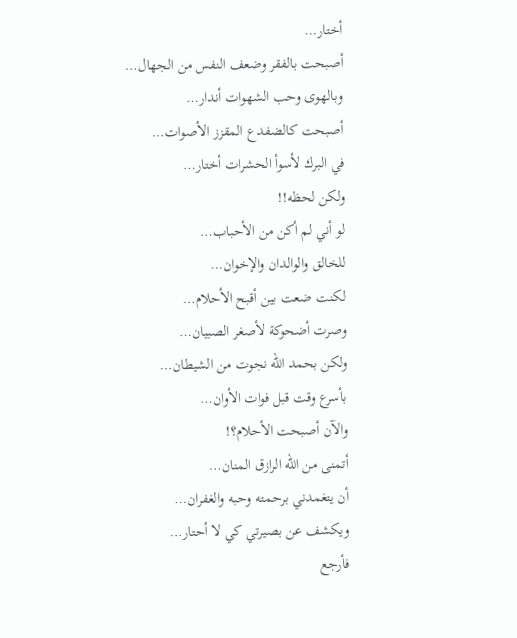أختار…
أصبحت بالفقر وضعف النفس من الجهال…
وبالهوى وحب الشهوات أندار…
أصبحت كالضفدع المقزز الأصوات…
في البرك لأسوأ الحشرات أختار…
ولكن لحظه!!
لو أني لم أكن من الأحباب…
للخالق والوالدان والإخوان…
لكنت ضعت بين أقبح الأحلام…
وصرت أضحوكة لأصغر الصبيان…
ولكن بحمد الله نجوت من الشيطان…
بأسرع وقت قبل فوات الأوان…
والآن أصبحت الأحلام؟!
أتمنى من الله الرازق المنان…
أن يتغمدني برحمته وحبه والغفران…
ويكشف عن بصيرتي كي لا أحتار…
فأرجع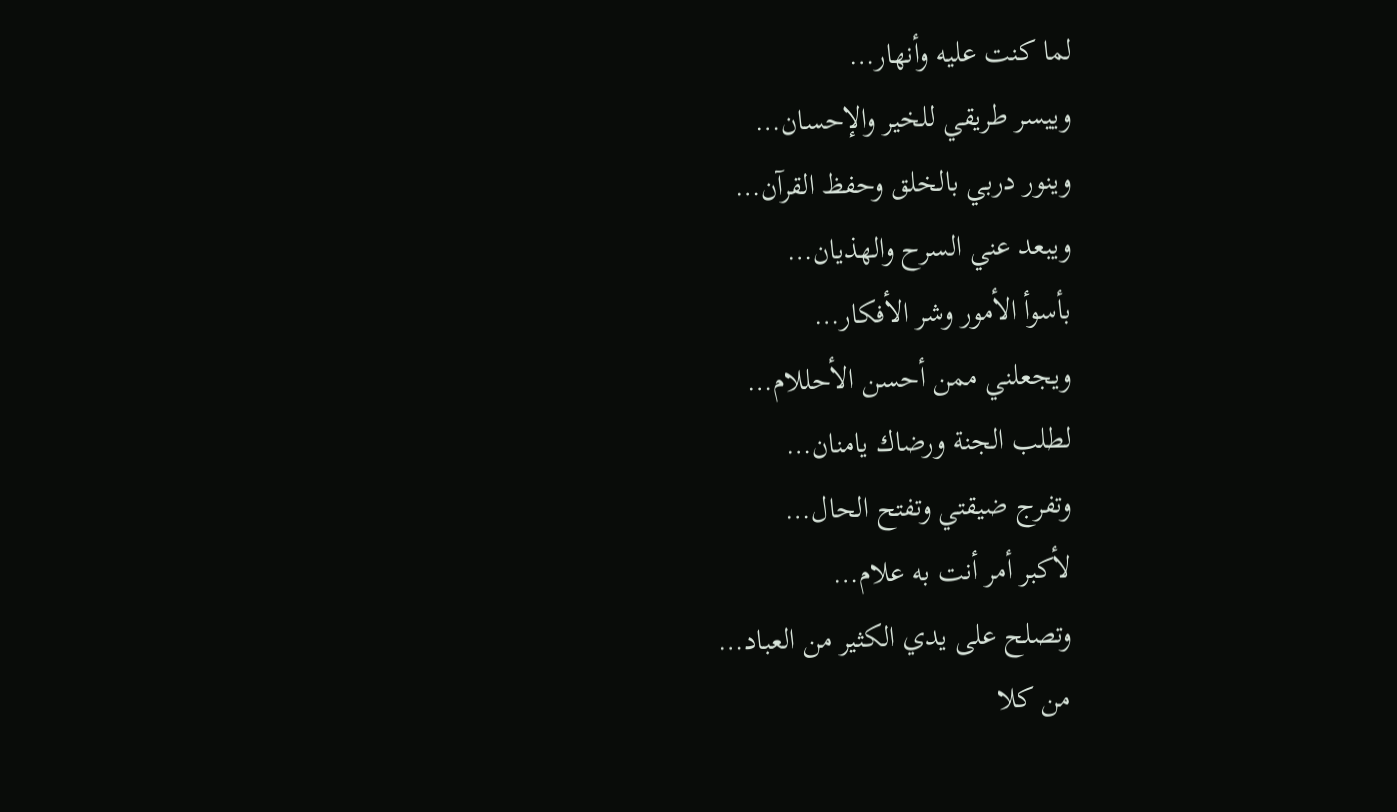لما كنت عليه وأنهار…
وييسر طريقي للخير والإحسان…
وينور دربي بالخلق وحفظ القرآن…
ويبعد عني السرح والهذيان…
بأسوأ الأمور وشر الأفكار…
ويجعلني ممن أحسن الأحللام…
لطلب الجنة ورضاك يامنان…
وتفرج ضيقتي وتفتح الحال…
لأكبر أمر أنت به علام…
وتصلح على يدي الكثير من العباد…
من كلا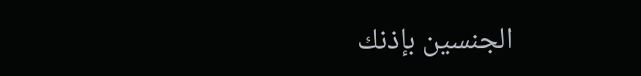الجنسين بإذنك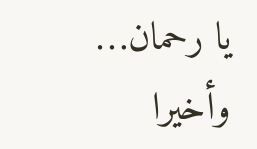يا رحمان…
وأخيرا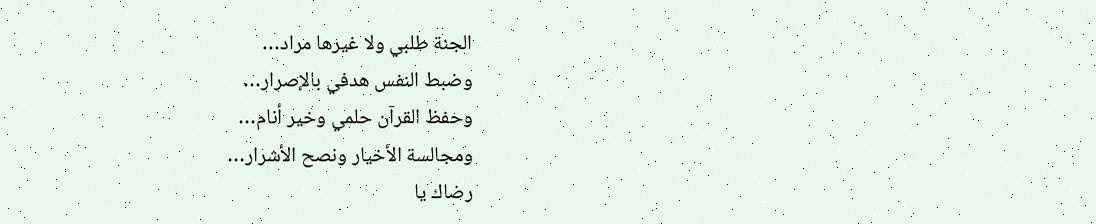الجنة طلبي ولا غيرها مراد…
وضبط النفس هدفي بالإصرار…
وحفظ القرآن حلمي وخير أنام…
ومجالسة الأخيار ونصح الأشرار…
رضاك يا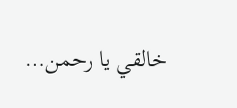خالقي يا رحمن…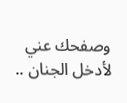وصفحك عني لأدخل الجنان ..